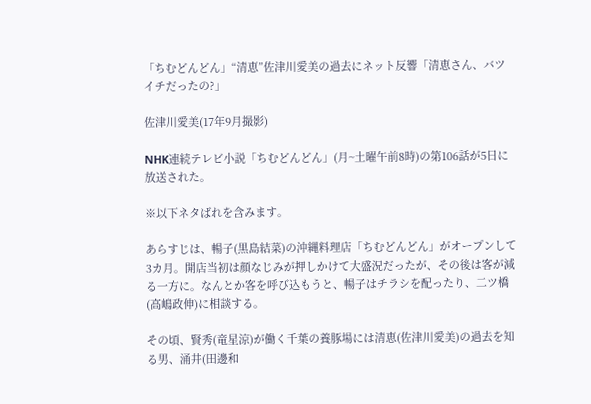「ちむどんどん」“清恵”佐津川愛美の過去にネット反響「清恵さん、バツイチだったの?」

佐津川愛美(17年9月撮影)

NHK連続テレビ小説「ちむどんどん」(月~土曜午前8時)の第106話が5日に放送された。

※以下ネタばれを含みます。

あらすじは、暢子(黒島結菜)の沖縄料理店「ちむどんどん」がオープンして3カ月。開店当初は顔なじみが押しかけて大盛況だったが、その後は客が減る一方に。なんとか客を呼び込もうと、暢子はチラシを配ったり、二ツ橋(高嶋政伸)に相談する。

その頃、賢秀(竜星涼)が働く千葉の養豚場には清恵(佐津川愛美)の過去を知る男、涌井(田邊和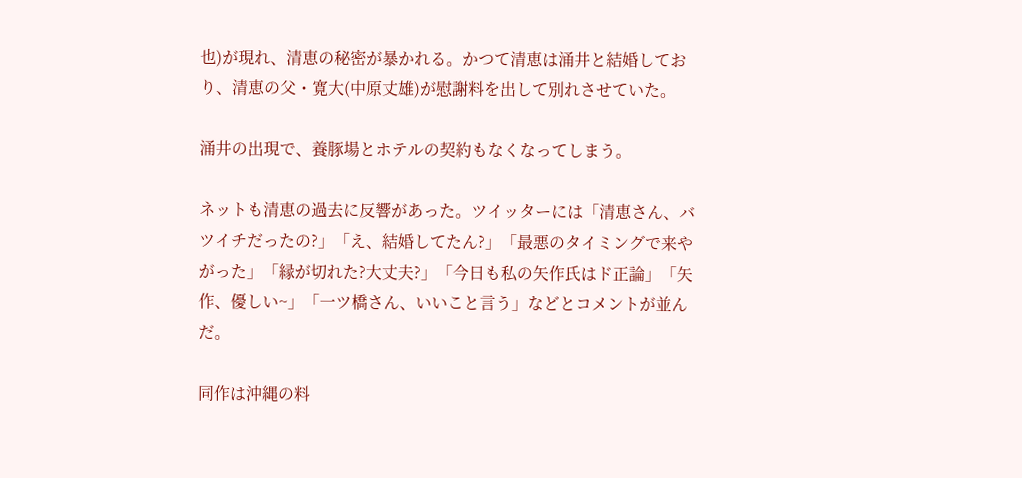也)が現れ、清恵の秘密が暴かれる。かつて清恵は涌井と結婚しており、清恵の父・寛大(中原丈雄)が慰謝料を出して別れさせていた。

涌井の出現で、養豚場とホテルの契約もなくなってしまう。

ネットも清恵の過去に反響があった。ツイッターには「清恵さん、バツイチだったの?」「え、結婚してたん?」「最悪のタイミングで来やがった」「縁が切れた?大丈夫?」「今日も私の矢作氏はド正論」「矢作、優しい~」「一ツ橋さん、いいこと言う」などとコメントが並んだ。

同作は沖縄の料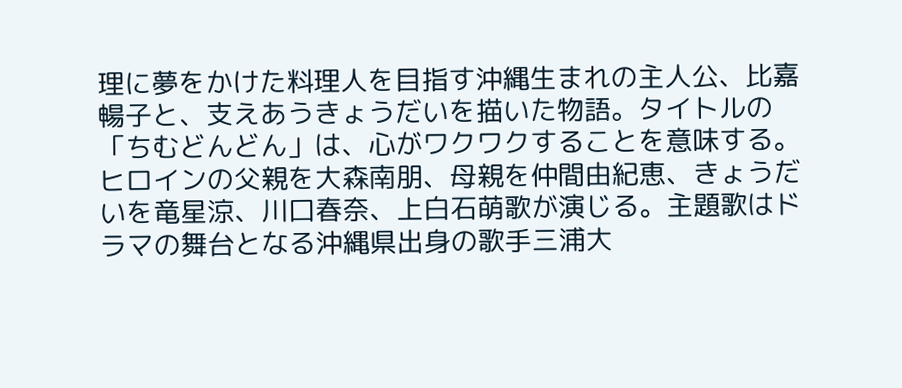理に夢をかけた料理人を目指す沖縄生まれの主人公、比嘉暢子と、支えあうきょうだいを描いた物語。タイトルの「ちむどんどん」は、心がワクワクすることを意味する。ヒロインの父親を大森南朋、母親を仲間由紀恵、きょうだいを竜星涼、川口春奈、上白石萌歌が演じる。主題歌はドラマの舞台となる沖縄県出身の歌手三浦大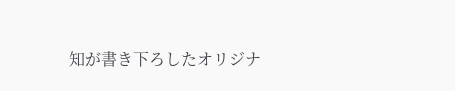知が書き下ろしたオリジナ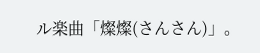ル楽曲「燦燦(さんさん)」。